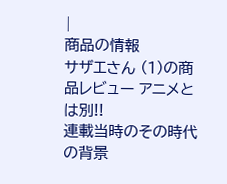|
商品の情報
サザエさん (1)の商品レビュー アニメとは別!!
連載当時のその時代の背景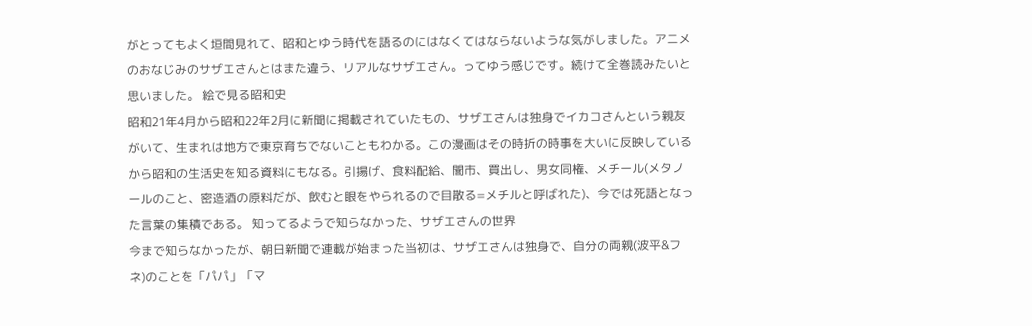がとってもよく垣間見れて、昭和とゆう時代を語るのにはなくてはならないような気がしました。アニメのおなじみのサザエさんとはまた違う、リアルなサザエさん。ってゆう感じです。続けて全巻読みたいと思いました。 絵で見る昭和史
昭和21年4月から昭和22年2月に新聞に掲載されていたもの、サザエさんは独身でイカコさんという親友がいて、生まれは地方で東京育ちでないこともわかる。この漫画はその時折の時事を大いに反映しているから昭和の生活史を知る資料にもなる。引揚げ、食料配給、闇市、買出し、男女同権、メチール(メタノールのこと、密造酒の原料だが、飲むと眼をやられるので目散る=メチルと呼ばれた)、今では死語となった言葉の集積である。 知ってるようで知らなかった、サザエさんの世界
今まで知らなかったが、朝日新聞で連載が始まった当初は、サザエさんは独身で、自分の両親(波平&フネ)のことを「パパ」「マ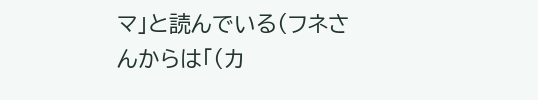マ」と読んでいる(フネさんからは「(カ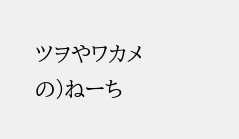ツヲやワカメの)ねーち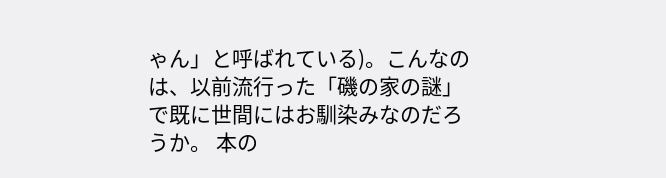ゃん」と呼ばれている)。こんなのは、以前流行った「磯の家の謎」で既に世間にはお馴染みなのだろうか。 本の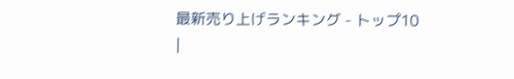最新売り上げランキング - トップ10
|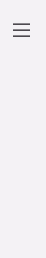|||